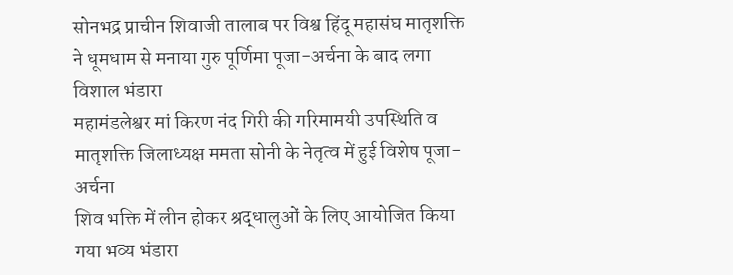सोनभद्र प्राचीन शिवाजी तालाब पर विश्व हिंदू महासंघ मातृशक्ति ने धूमधाम से मनाया गुरु पूर्णिमा पूजा-अर्चना के बाद लगा विशाल भंडारा
महामंडलेश्वर मां किरण नंद गिरी की गरिमामयी उपस्थिति व मातृशक्ति जिलाध्यक्ष ममता सोनी के नेतृत्व में हुई विशेष पूजा-अर्चना
शिव भक्ति में लीन होकर श्रद्धालुओं के लिए आयोजित किया गया भव्य भंडारा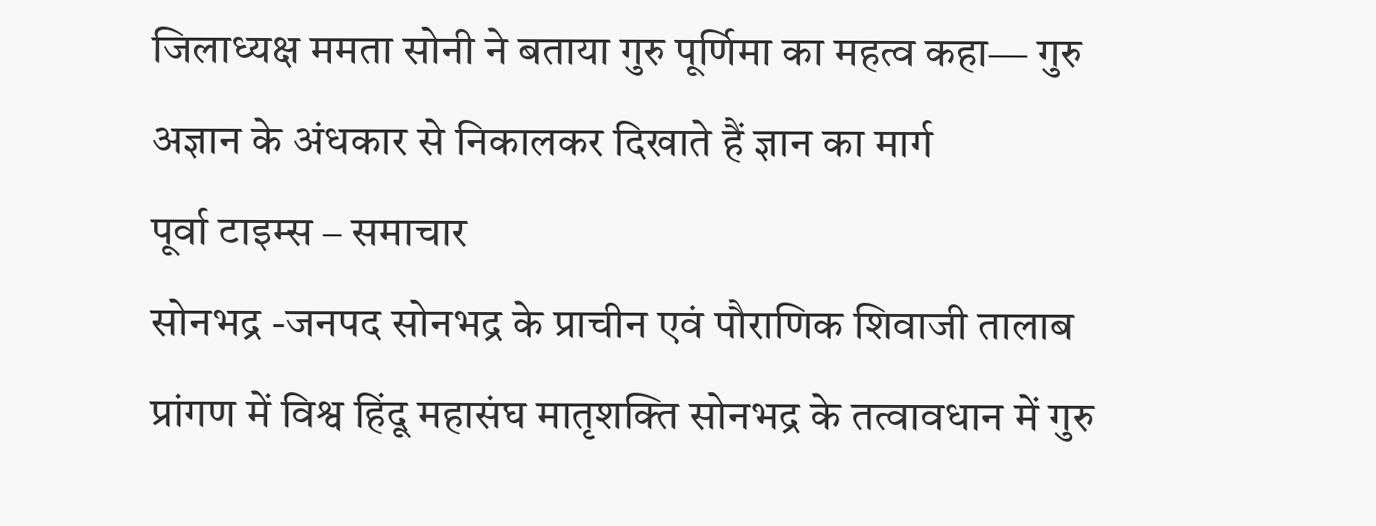जिलाध्यक्ष ममता सोनी ने बताया गुरु पूर्णिमा का महत्व कहा— गुरु अज्ञान के अंधकार से निकालकर दिखाते हैं ज्ञान का मार्ग
पूर्वा टाइम्स – समाचार
सोनभद्र -जनपद सोनभद्र के प्राचीन एवं पौराणिक शिवाजी तालाब प्रांगण में विश्व हिंदू महासंघ मातृशक्ति सोनभद्र के तत्वावधान में गुरु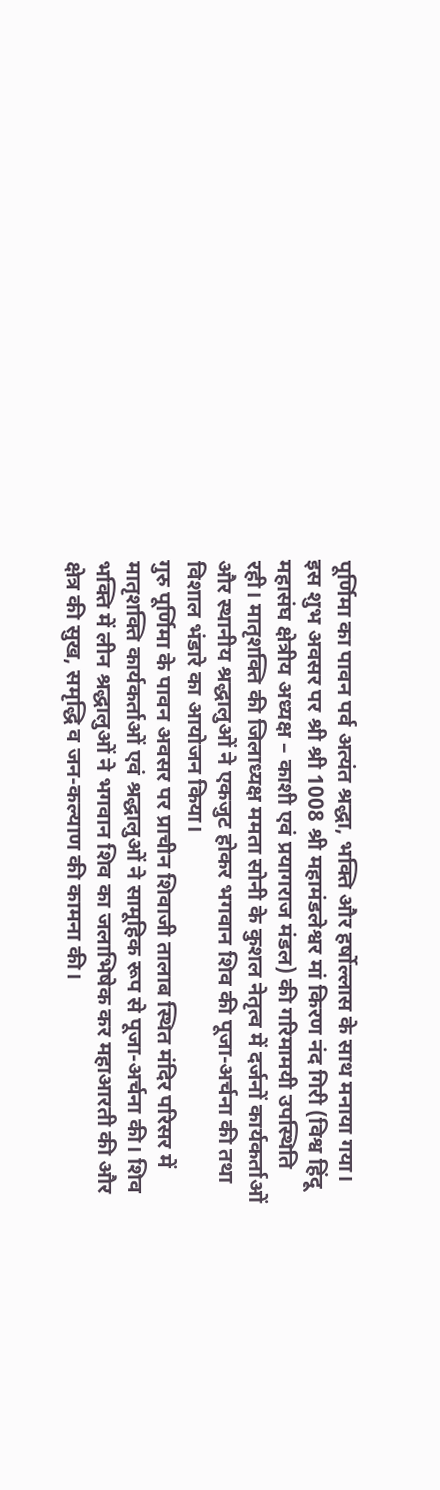पूर्णिमा का पावन पर्व अत्यंत श्रद्धा, भक्ति और हर्षोल्लास के साथ मनाया गया। इस शुभ अवसर पर श्री श्री 1008 श्री महामंडलेश्वर मां किरण नंद गिरी (विश्व हिंदू महासंघ क्षेत्रीय अध्यक्ष – काशी एवं प्रयागराज मंडल) की गरिमामयी उपस्थिति रही। मातृशक्ति की जिलाध्यक्ष ममता सोनी के कुशल नेतृत्व में दर्जनों कार्यकर्ताओं और स्थानीय श्रद्धालुओं ने एकजुट होकर भगवान शिव की पूजा-अर्चना की तथा विशाल भंडारे का आयोजन किया।
गुरु पूर्णिमा के पावन अवसर पर प्राचीन शिवाजी तालाब स्थित मंदिर परिसर में मातृशक्ति कार्यकर्ताओं एवं श्रद्धालुओं ने सामूहिक रूप से पूजा-अर्चना की। शिव भक्ति में लीन श्रद्धालुओं ने भगवान शिव का जलाभिषेक कर महाआरती की और क्षेत्र की सुख, समृद्धि व जन-कल्याण की कामना की।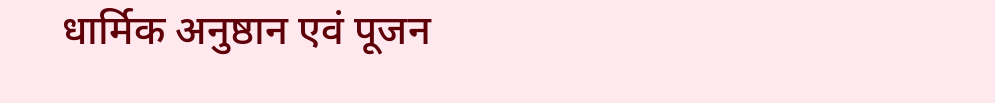धार्मिक अनुष्ठान एवं पूजन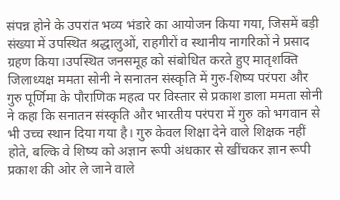संपन्न होने के उपरांत भव्य भंडारे का आयोजन किया गया, जिसमें बड़ी संख्या में उपस्थित श्रद्धालुओं, राहगीरों व स्थानीय नागरिकों ने प्रसाद ग्रहण किया।उपस्थित जनसमूह को संबोधित करते हुए मातृशक्ति जिलाध्यक्ष ममता सोनी ने सनातन संस्कृति में गुरु-शिष्य परंपरा और गुरु पूर्णिमा के पौराणिक महत्व पर विस्तार से प्रकाश डाला ममता सोनी ने कहा कि सनातन संस्कृति और भारतीय परंपरा में गुरु को भगवान से भी उच्च स्थान दिया गया है। गुरु केवल शिक्षा देने वाले शिक्षक नहीं होते, बल्कि वे शिष्य को अज्ञान रूपी अंधकार से खींचकर ज्ञान रूपी प्रकाश की ओर ले जाने वाले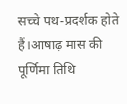सच्चे पथ-प्रदर्शक होते हैं।आषाढ़ मास की पूर्णिमा तिथि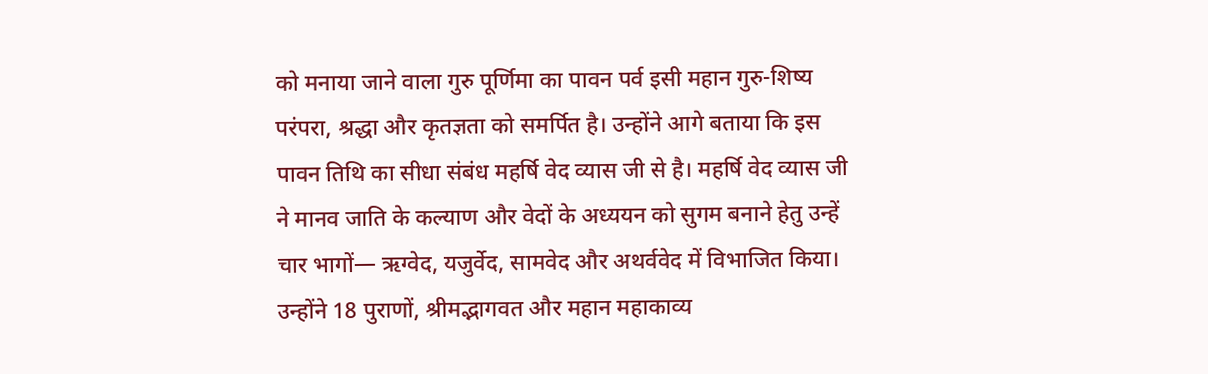को मनाया जाने वाला गुरु पूर्णिमा का पावन पर्व इसी महान गुरु-शिष्य परंपरा, श्रद्धा और कृतज्ञता को समर्पित है। उन्होंने आगे बताया कि इस पावन तिथि का सीधा संबंध महर्षि वेद व्यास जी से है। महर्षि वेद व्यास जी ने मानव जाति के कल्याण और वेदों के अध्ययन को सुगम बनाने हेतु उन्हें चार भागों— ऋग्वेद, यजुर्वेद, सामवेद और अथर्ववेद में विभाजित किया। उन्होंने 18 पुराणों, श्रीमद्भागवत और महान महाकाव्य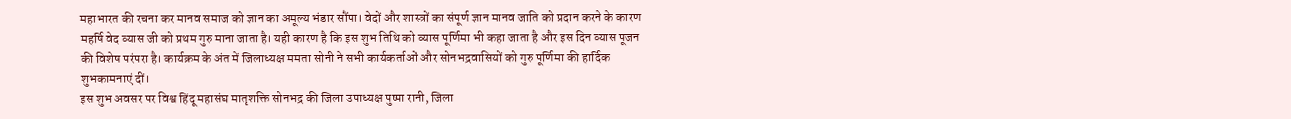महाभारत की रचना कर मानव समाज को ज्ञान का अमूल्य भंडार सौंपा। वेदों और शास्त्रों का संपूर्ण ज्ञान मानव जाति को प्रदान करने के कारण महर्षि वेद व्यास जी को प्रथम गुरु माना जाता है। यही कारण है कि इस शुभ तिथि को व्यास पूर्णिमा भी कहा जाता है और इस दिन व्यास पूजन की विशेष परंपरा है। कार्यक्रम के अंत में जिलाध्यक्ष ममता सोनी ने सभी कार्यकर्ताओं और सोनभद्रवासियों को गुरु पूर्णिमा की हार्दिक शुभकामनाएं दीं।
इस शुभ अवसर पर विश्व हिंदू महासंघ मातृशक्ति सोनभद्र की जिला उपाध्यक्ष पुष्पा रानी, जिला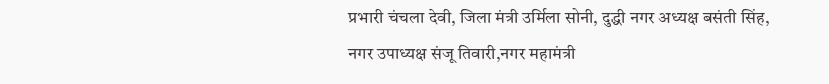प्रभारी चंचला देवी, जिला मंत्री उर्मिला सोनी, दुद्धी नगर अध्यक्ष बसंती सिंह,
नगर उपाध्यक्ष संजू तिवारी,नगर महामंत्री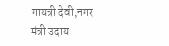गायत्री देवी,नगर मंत्री उदाय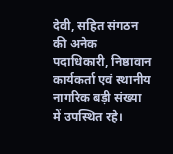देवी, सहित संगठन की अनेक पदाधिकारी, निष्ठावान कार्यकर्ता एवं स्थानीय नागरिक बड़ी संख्या में उपस्थित रहे।